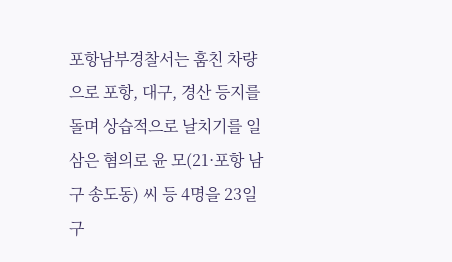포항남부경찰서는 훔친 차량으로 포항, 대구, 경산 등지를 돌며 상습적으로 날치기를 일삼은 혐의로 윤 모(21·포항 남구 송도동) 씨 등 4명을 23일 구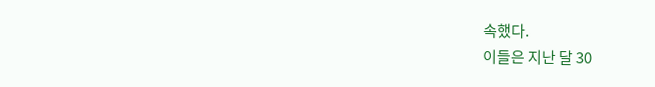속했다.
이들은 지난 달 30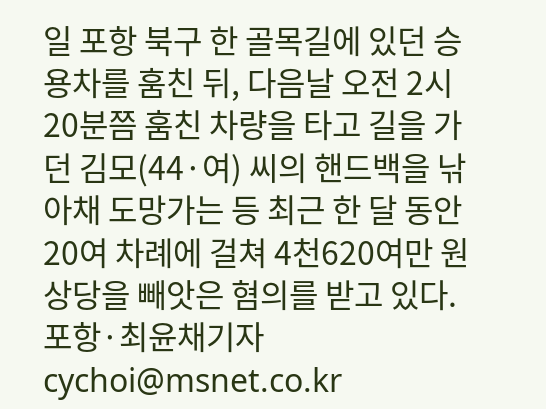일 포항 북구 한 골목길에 있던 승용차를 훔친 뒤, 다음날 오전 2시 20분쯤 훔친 차량을 타고 길을 가던 김모(44·여) 씨의 핸드백을 낚아채 도망가는 등 최근 한 달 동안 20여 차례에 걸쳐 4천620여만 원 상당을 빼앗은 혐의를 받고 있다.
포항·최윤채기자 cychoi@msnet.co.kr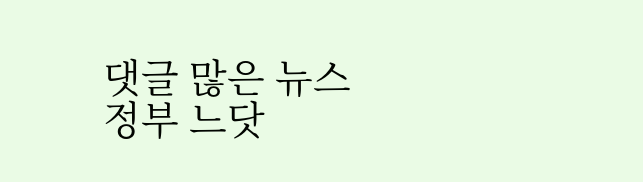댓글 많은 뉴스
정부 느닷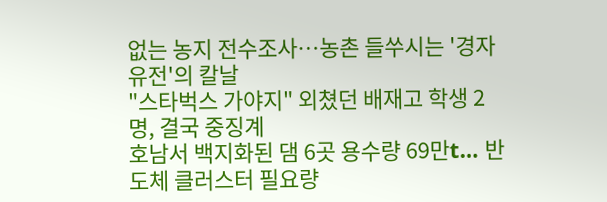없는 농지 전수조사…농촌 들쑤시는 '경자유전'의 칼날
"스타벅스 가야지" 외쳤던 배재고 학생 2명, 결국 중징계
호남서 백지화된 댐 6곳 용수량 69만t… 반도체 클러스터 필요량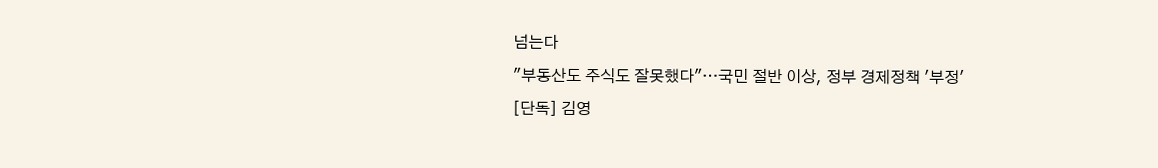넘는다
"부동산도 주식도 잘못했다"…국민 절반 이상, 정부 경제정책 '부정'
[단독] 김영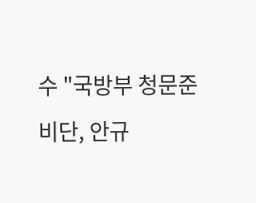수 "국방부 청문준비단, 안규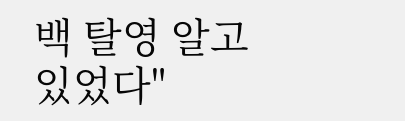백 탈영 알고있었다"